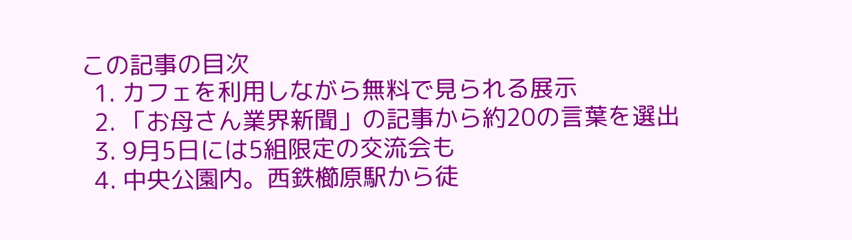この記事の目次
  1. カフェを利用しながら無料で見られる展示
  2. 「お母さん業界新聞」の記事から約20の言葉を選出
  3. 9月5日には5組限定の交流会も
  4. 中央公園内。西鉄櫛原駅から徒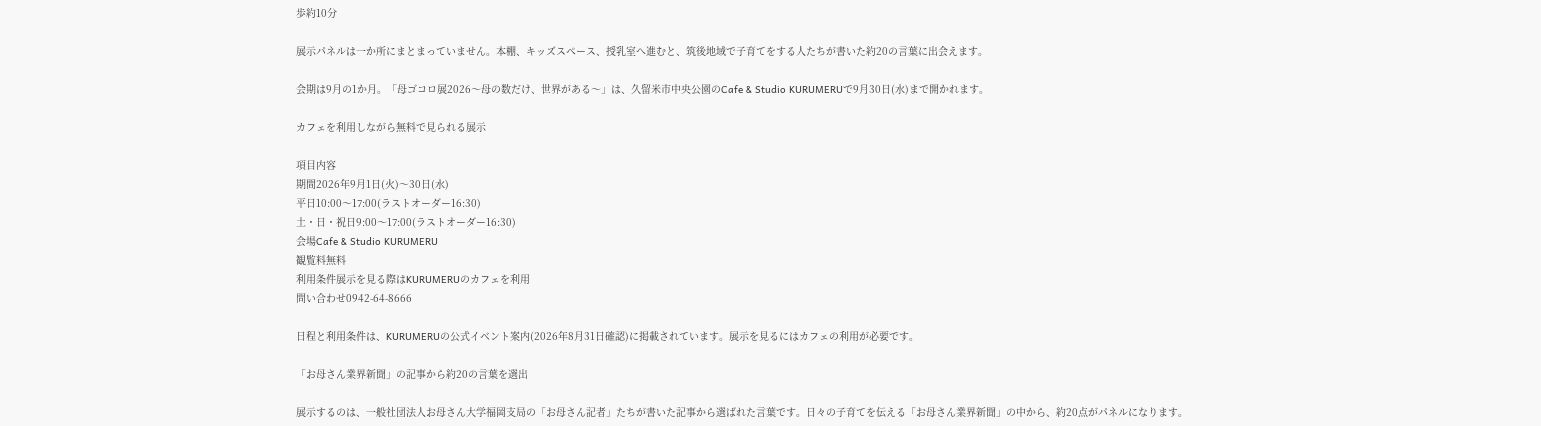歩約10分

展示パネルは一か所にまとまっていません。本棚、キッズスペース、授乳室へ進むと、筑後地域で子育てをする人たちが書いた約20の言葉に出会えます。

会期は9月の1か月。「母ゴコロ展2026〜母の数だけ、世界がある〜」は、久留米市中央公園のCafe & Studio KURUMERUで9月30日(水)まで開かれます。

カフェを利用しながら無料で見られる展示

項目内容
期間2026年9月1日(火)〜30日(水)
平日10:00〜17:00(ラストオーダー16:30)
土・日・祝日9:00〜17:00(ラストオーダー16:30)
会場Cafe & Studio KURUMERU
観覧料無料
利用条件展示を見る際はKURUMERUのカフェを利用
問い合わせ0942-64-8666

日程と利用条件は、KURUMERUの公式イベント案内(2026年8月31日確認)に掲載されています。展示を見るにはカフェの利用が必要です。

「お母さん業界新聞」の記事から約20の言葉を選出

展示するのは、一般社団法人お母さん大学福岡支局の「お母さん記者」たちが書いた記事から選ばれた言葉です。日々の子育てを伝える「お母さん業界新聞」の中から、約20点がパネルになります。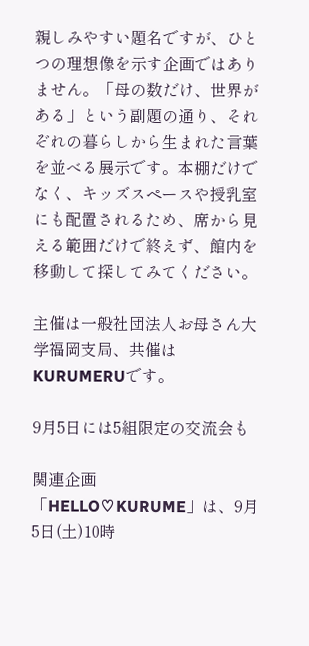親しみやすい題名ですが、ひとつの理想像を示す企画ではありません。「母の数だけ、世界がある」という副題の通り、それぞれの暮らしから生まれた言葉を並べる展示です。本棚だけでなく、キッズスペースや授乳室にも配置されるため、席から見える範囲だけで終えず、館内を移動して探してみてください。

主催は一般社団法人お母さん大学福岡支局、共催はKURUMERUです。

9月5日には5組限定の交流会も

関連企画「HELLO♡KURUME」は、9月5日(土)10時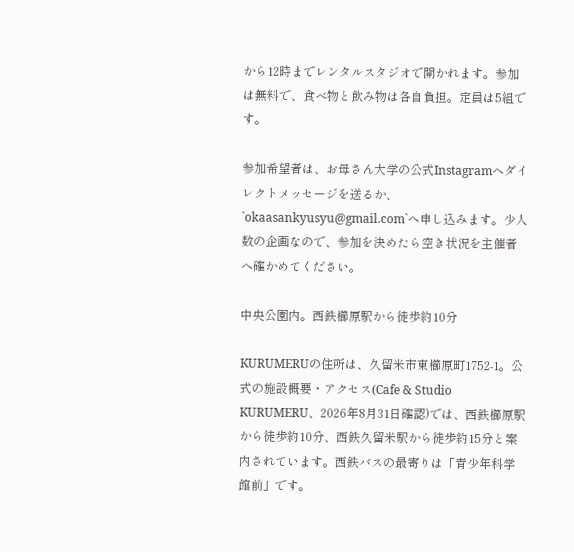から12時までレンタルスタジオで開かれます。参加は無料で、食べ物と飲み物は各自負担。定員は5組です。

参加希望者は、お母さん大学の公式Instagramへダイレクトメッセージを送るか、`okaasankyusyu@gmail.com`へ申し込みます。少人数の企画なので、参加を決めたら空き状況を主催者へ確かめてください。

中央公園内。西鉄櫛原駅から徒歩約10分

KURUMERUの住所は、久留米市東櫛原町1752-1。公式の施設概要・アクセス(Cafe & Studio KURUMERU、2026年8月31日確認)では、西鉄櫛原駅から徒歩約10分、西鉄久留米駅から徒歩約15分と案内されています。西鉄バスの最寄りは「青少年科学館前」です。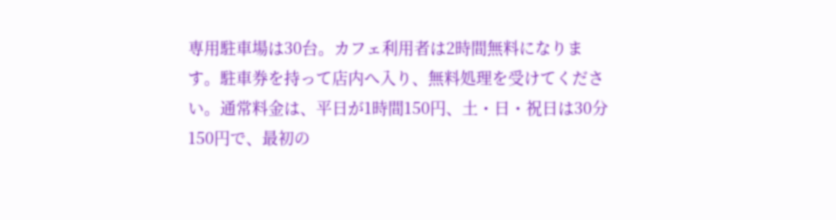専用駐車場は30台。カフェ利用者は2時間無料になります。駐車券を持って店内へ入り、無料処理を受けてください。通常料金は、平日が1時間150円、土・日・祝日は30分150円で、最初の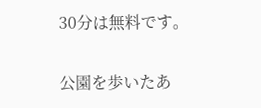30分は無料です。

公園を歩いたあ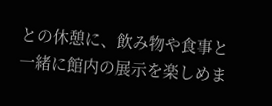との休憩に、飲み物や食事と一緒に館内の展示を楽しめま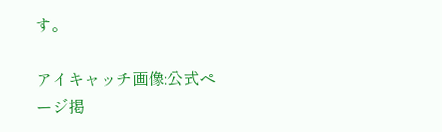す。

アイキャッチ画像:公式ページ掲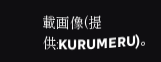載画像(提供:KURUMERU)。